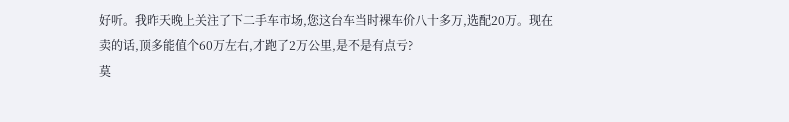好听。我昨天晚上关注了下二手车市场,您这台车当时裸车价八十多万,选配20万。现在卖的话,顶多能值个60万左右,才跑了2万公里,是不是有点亏?
莫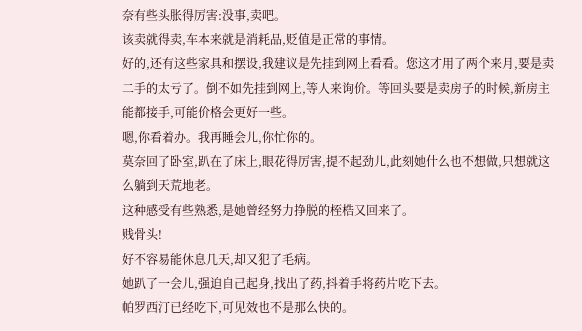奈有些头胀得厉害:没事,卖吧。
该卖就得卖,车本来就是消耗品,贬值是正常的事情。
好的,还有这些家具和摆设,我建议是先挂到网上看看。您这才用了两个来月,要是卖二手的太亏了。倒不如先挂到网上,等人来询价。等回头要是卖房子的时候,新房主能都接手,可能价格会更好一些。
嗯,你看着办。我再睡会儿,你忙你的。
莫奈回了卧室,趴在了床上,眼花得厉害,提不起劲儿,此刻她什么也不想做,只想就这么躺到天荒地老。
这种感受有些熟悉,是她曾经努力挣脱的桎梏又回来了。
贱骨头!
好不容易能休息几天,却又犯了毛病。
她趴了一会儿,强迫自己起身,找出了药,抖着手将药片吃下去。
帕罗西汀已经吃下,可见效也不是那么快的。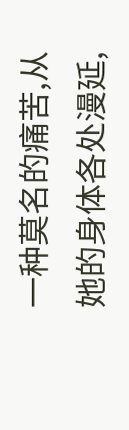一种莫名的痛苦,从她的身体各处漫延,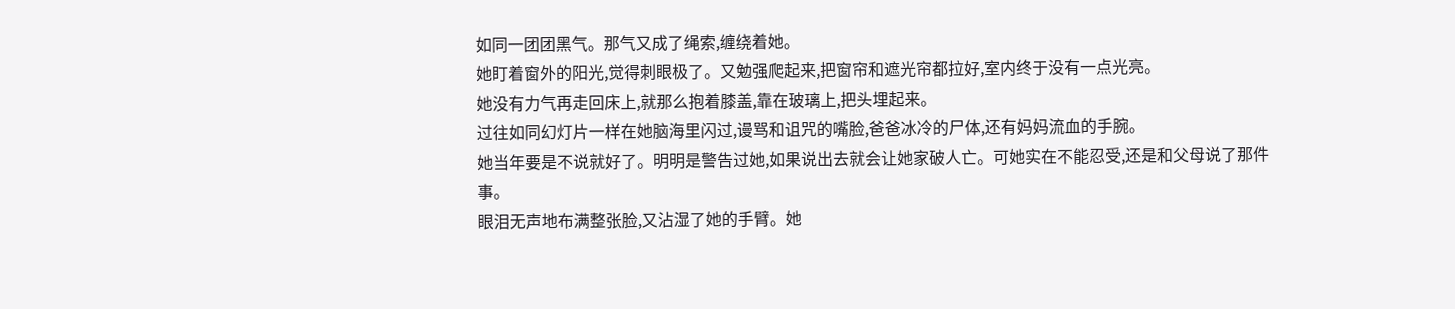如同一团团黑气。那气又成了绳索,缠绕着她。
她盯着窗外的阳光,觉得刺眼极了。又勉强爬起来,把窗帘和遮光帘都拉好,室内终于没有一点光亮。
她没有力气再走回床上,就那么抱着膝盖,靠在玻璃上,把头埋起来。
过往如同幻灯片一样在她脑海里闪过,谩骂和诅咒的嘴脸,爸爸冰冷的尸体,还有妈妈流血的手腕。
她当年要是不说就好了。明明是警告过她,如果说出去就会让她家破人亡。可她实在不能忍受,还是和父母说了那件事。
眼泪无声地布满整张脸,又沾湿了她的手臂。她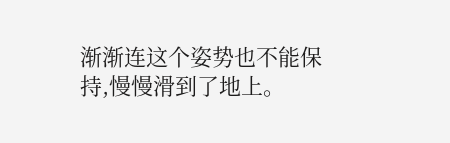渐渐连这个姿势也不能保持,慢慢滑到了地上。